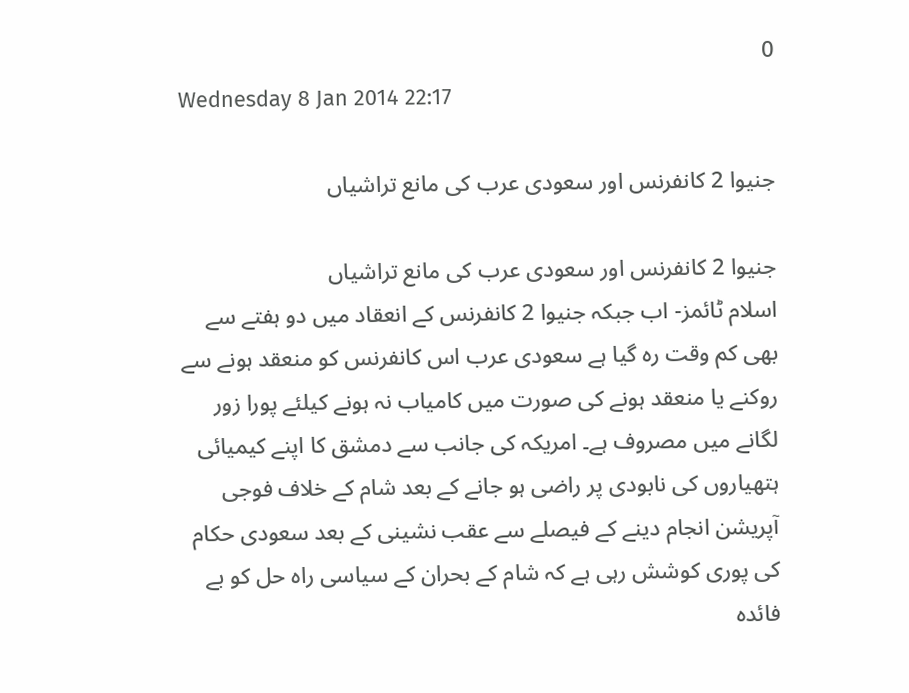0
Wednesday 8 Jan 2014 22:17

جنیوا 2 کانفرنس اور سعودی عرب کی مانع تراشیاں

جنیوا 2 کانفرنس اور سعودی عرب کی مانع تراشیاں
اسلام ٹائمز- اب جبکہ جنیوا 2 کانفرنس کے انعقاد میں دو ہفتے سے بھی کم وقت رہ گیا ہے سعودی عرب اس کانفرنس کو منعقد ہونے سے روکنے یا منعقد ہونے کی صورت میں کامیاب نہ ہونے کیلئے پورا زور لگانے میں مصروف ہے۔ امریکہ کی جانب سے دمشق کا اپنے کیمیائی ہتھیاروں کی نابودی پر راضی ہو جانے کے بعد شام کے خلاف فوجی آپریشن انجام دینے کے فیصلے سے عقب نشینی کے بعد سعودی حکام کی پوری کوشش رہی ہے کہ شام کے بحران کے سیاسی راہ حل کو بے فائدہ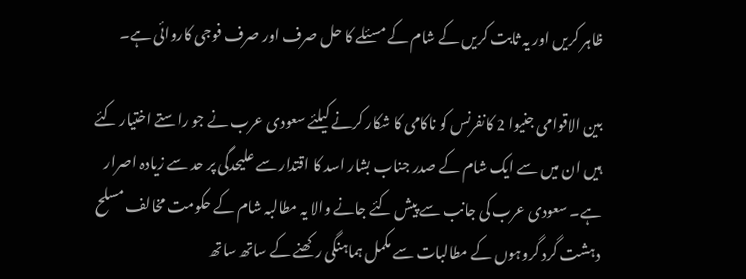ظاہر کریں اور یہ ثابت کریں کے شام کے مسئلے کا حل صرف اور صرف فوجی کاروائی ہے۔

بین الاقوامی جنیوا 2 کانفرنس کو ناکامی کا شکار کرنے کیلئے سعودی عرب نے جو راستے اختیار کئے ہیں ان میں سے ایک شام کے صدر جناب بشار اسد کا اقتدار سے علیحدگی پر حد سے زیادہ اصرار ہے۔ سعودی عرب کی جانب سے پیش کئے جانے والا یہ مطالبہ شام کے حکومت مخالف مسلح دہشت گرد گروہوں کے مطالبات سے مکمل ہماہنگی رکھنے کے ساتھ ساتھ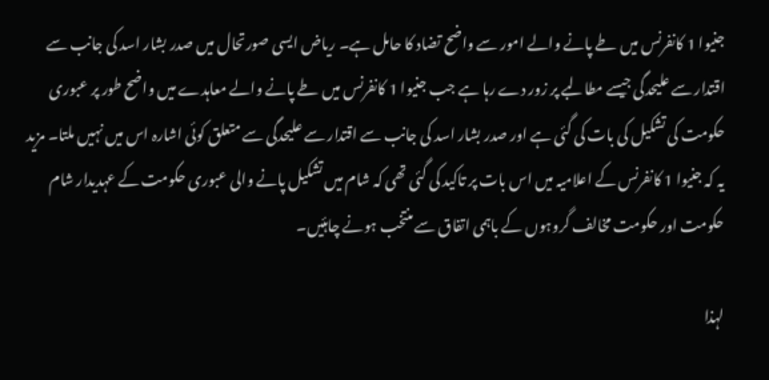جنیوا 1 کانفرنس میں طے پانے والے امور سے واضح تضاد کا حامل ہے۔ ریاض ایسی صورتحال میں صدر بشار اسد کی جانب سے اقتدار سے علیحدگی جیسے مطالبے پر زور دے رہا ہے جب جنیوا 1 کانفرنس میں طے پانے والے معاہدے میں واضح طور پر عبوری حکومت کی تشکیل کی بات کی گئی ہے اور صدر بشار اسد کی جانب سے اقتدار سے علیحدگی سے متعلق کوئی اشارہ اس میں نہیں ملتا۔ مزید یہ کہ جنیوا 1 کانفرنس کے اعلامیہ میں اس بات پر تاکید کی گئی تھی کہ شام میں تشکیل پانے والی عبوری حکومت کے عہدیدار شام حکومت اور حکومت مخالف گروہوں کے باہمی اتفاق سے منتخب ہونے چاہئیں۔

لہذا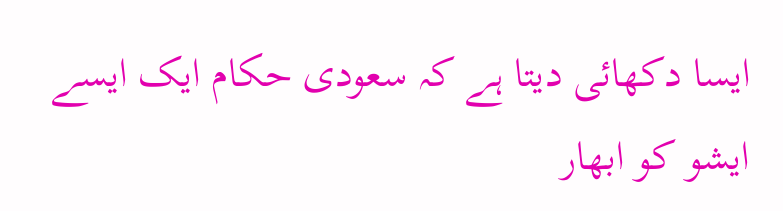ایسا دکھائی دیتا ہے کہ سعودی حکام ایک ایسے ایشو کو ابھار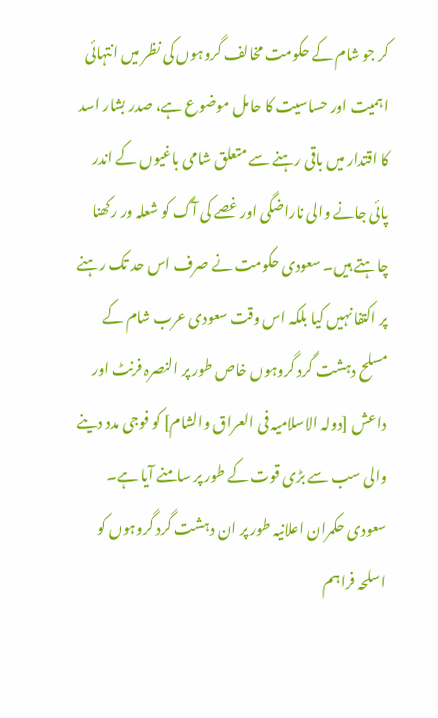کر جو شام کے حکومت مخالف گروہوں کی نظر میں انتہائی اہمیت اور حساسیت کا حامل موضوع ہے، صدر بشار اسد کا اقتدار میں باقی رہنے سے متعلق شامی باغیوں کے اندر پائی جانے والی ناراضگی اور غصے کی آگ کو شعلہ ور رکھنا چاہتے ہیں۔ سعودی حکومت نے صرف اس حد تک رہنے پر اکتفا نہیں کیا بلکہ اس وقت سعودی عرب شام کے مسلح دہشت گرد گروہوں خاص طور پر النصرہ فرنٹ اور داعش [دولہ الاسلامیہ فی العراق والشام] کو فوجی مدد دینے والی سب سے بڑی قوت کے طور پر سامنے آیا ہے۔ سعودی حکمران اعلانیہ طور پر ان دہشت گرد گروہوں کو اسلحہ فراہم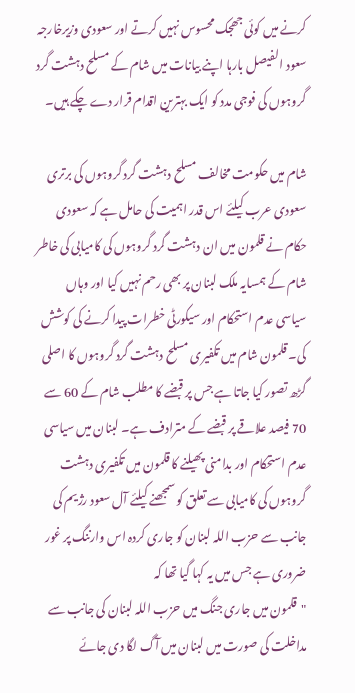کرنے میں کوئی جھجک محسوس نہیں کرتے اور سعودی وزیرخارجہ سعود الفیصل بارہا اپنے بیانات میں شام کے مسلح دہشت گرد گروہوں کی فوجی مدد کو ایک بہترین اقدام قرار دے چکے ہیں۔

شام میں حکومت مخالف مسلح دہشت گرد گروہوں کی برتری سعودی عرب کیلئے اس قدر اہمیت کی حامل ہے کہ سعودی حکام نے قلمون میں ان دہشت گرد گروہوں کی کامیابی کی خاطر شام کے ہمسایہ ملک لبنان پر بھی رحم نہیں کیا اور وہاں سیاسی عدم استحکام اور سیکورٹی خطرات پیدا کرنے کی کوشش کی۔ قلمون شام میں تکفیری مسلح دہشت گرد گروہوں کا اصلی گڑھ تصور کیا جاتا ہے جس پر قبضے کا مطلب شام کے 60 سے 70 فیصد علاقے پر قبضے کے مترادف ہے۔ لبنان میں سیاسی عدم استحکام اور بدامنی پھیلنے کا قلمون میں تکفیری دہشت گروہوں کی کامیابی سے تعلق کو سمجھنے کیلئے آل سعود رژیم کی جانب سے حزب اللہ لبنان کو جاری کردہ اس وارننگ پر غور ضروری ہے جس میں یہ کہا گیا تھا کہ
"قلمون میں جاری جنگ میں حزب اللہ لبنان کی جانب سے مداخلت کی صورت میں لبنان میں آگ لگا دی جائے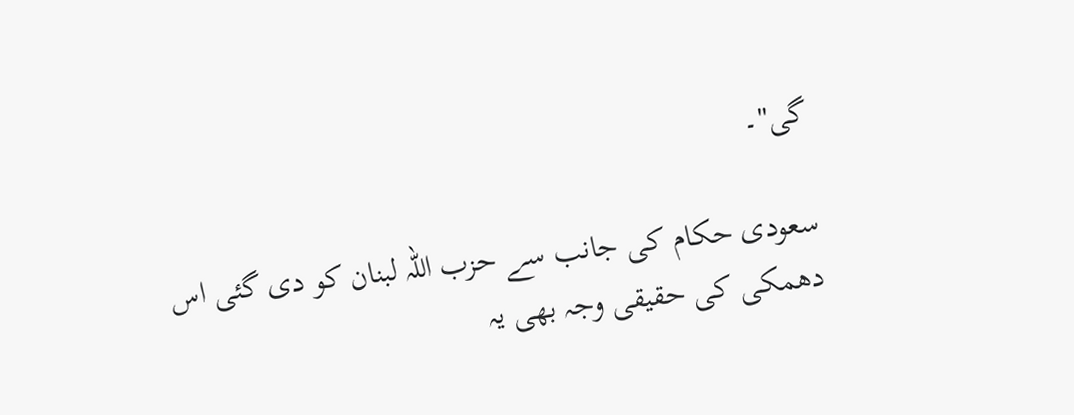گی"۔

سعودی حکام کی جانب سے حزب اللہ لبنان کو دی گئی اس دھمکی کی حقیقی وجہ بھی یہ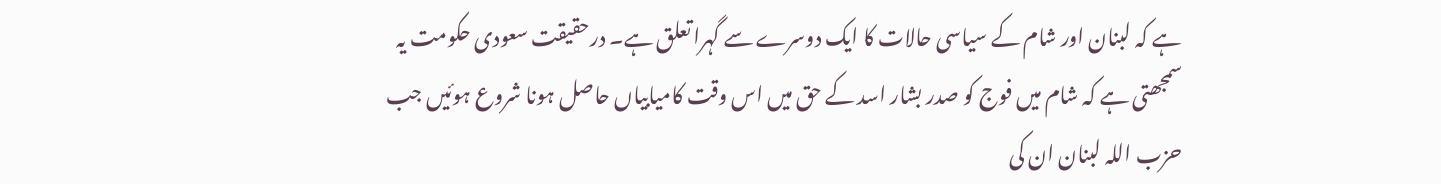ہے کہ لبنان اور شام کے سیاسی حالات کا ایک دوسرے سے گہرا تعلق ہے۔ درحقیقت سعودی حکومت یہ سمجھتی ہے کہ شام میں فوج کو صدر بشار اسد کے حق میں اس وقت کامیابیاں حاصل ہونا شروع ہوئیں جب حزب اللہ لبنان ان کی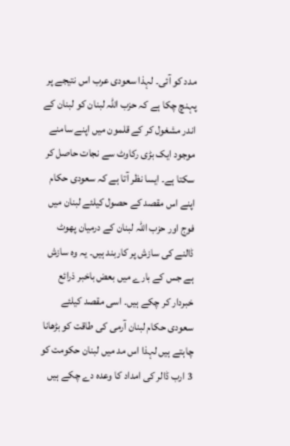مدد کو آئی۔ لہذا سعودی عرب اس نتیجے پر پہنچ چکا ہے کہ حزب اللہ لبنان کو لبنان کے اندر مشغول کر کے قلمون میں اپنے سامنے موجود ایک بڑی رکاوٹ سے نجات حاصل کر سکتا ہے۔ ایسا نظر آتا ہے کہ سعودی حکام اپنے اس مقصد کے حصول کیلئے لبنان میں فوج اور حزب اللہ لبنان کے درمیان پھوٹ ڈالنے کی سازش پر کاربند ہیں۔ یہ وہ سازش ہے جس کے بارے میں بعض باخبر ذرائع خبردار کر چکے ہیں۔ اسی مقصد کیلئے سعودی حکام لبنان آرمی کی طاقت کو بڑھانا چاہتے ہیں لہذا اس مد میں لبنان حکومت کو 3 ارب ڈالر کی امداد کا وعدہ دے چکے ہیں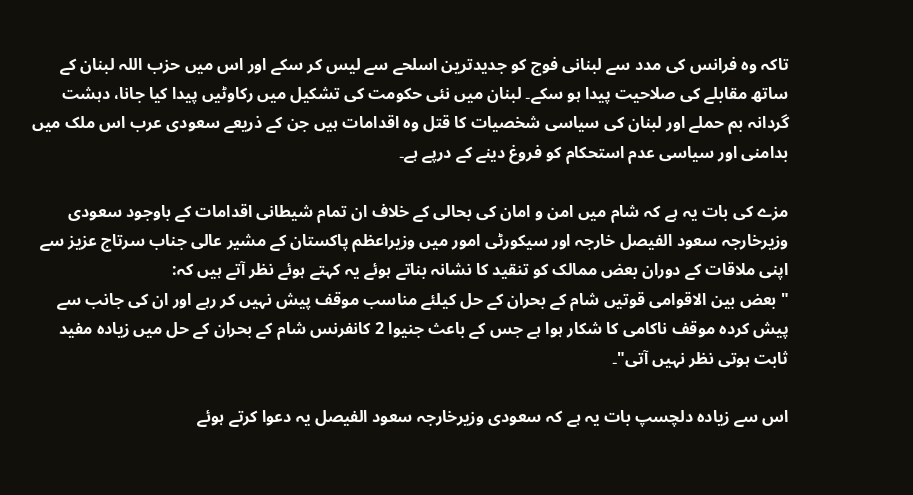تاکہ وہ فرانس کی مدد سے لبنانی فوج کو جدیدترین اسلحے سے لیس کر سکے اور اس میں حزب اللہ لبنان کے ساتھ مقابلے کی صلاحیت پیدا ہو سکے۔ لبنان میں نئی حکومت کی تشکیل میں رکاوٹیں پیدا کیا جانا، دہشت گردانہ بم حملے اور لبنان کی سیاسی شخصیات کا قتل وہ اقدامات ہیں جن کے ذریعے سعودی عرب اس ملک میں بدامنی اور سیاسی عدم استحکام کو فروغ دینے کے درپے ہے۔

مزے کی بات یہ ہے کہ شام میں امن و امان کی بحالی کے خلاف ان تمام شیطانی اقدامات کے باوجود سعودی وزیرخارجہ سعود الفیصل خارجہ اور سیکورٹی امور میں وزیراعظم پاکستان کے مشیر عالی جناب سرتاج عزیز سے اپنی ملاقات کے دوران بعض ممالک کو تنقید کا نشانہ بناتے ہوئے یہ کہتے ہوئے نظر آتے ہیں کہ:
"بعض بین الاقوامی قوتیں شام کے بحران کے حل کیلئے مناسب موقف پیش نہیں کر رہے اور ان کی جانب سے پیش کردہ موقف ناکامی کا شکار ہوا ہے جس کے باعث جنیوا 2 کانفرنس شام کے بحران کے حل میں زیادہ مفید ثابت ہوتی نظر نہیں آتی"۔

اس سے زیادہ دلچسپ بات یہ ہے کہ سعودی وزیرخارجہ سعود الفیصل یہ دعوا کرتے ہوئے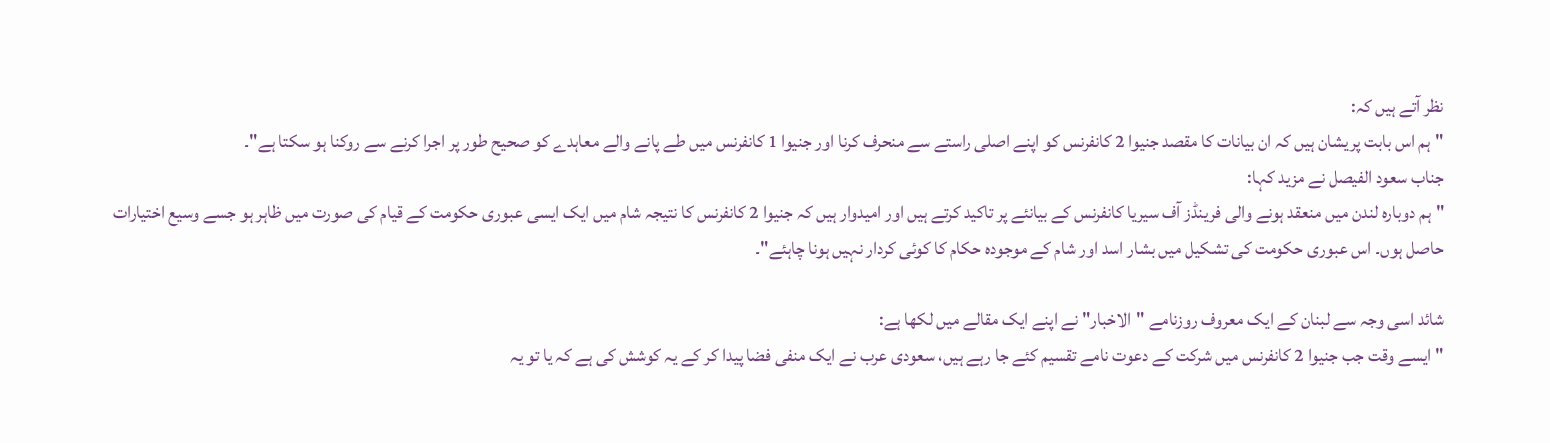نظر آتے ہیں کہ:
"ہم اس بابت پریشان ہیں کہ ان بیانات کا مقصد جنیوا 2 کانفرنس کو اپنے اصلی راستے سے منحرف کرنا اور جنیوا 1 کانفرنس میں طے پانے والے معاہدے کو صحیح طور پر اجرا کرنے سے روکنا ہو سکتا ہے"۔
جناب سعود الفیصل نے مزید کہا:
"ہم دوبارہ لندن میں منعقد ہونے والی فرینڈز آف سیریا کانفرنس کے بیانئے پر تاکید کرتے ہیں اور امیدوار ہیں کہ جنیوا 2 کانفرنس کا نتیجہ شام میں ایک ایسی عبوری حکومت کے قیام کی صورت میں ظاہر ہو جسے وسیع اختیارات حاصل ہوں۔ اس عبوری حکومت کی تشکیل میں بشار اسد اور شام کے موجودہ حکام کا کوئی کردار نہیں ہونا چاہئے"۔

شائد اسی وجہ سے لبنان کے ایک معروف روزنامے "الاخبار" نے اپنے ایک مقالے میں لکھا ہے:
"ایسے وقت جب جنیوا 2 کانفرنس میں شرکت کے دعوت نامے تقسیم کئے جا رہے ہیں، سعودی عرب نے ایک منفی فضا پیدا کر کے یہ کوشش کی ہے کہ یا تو یہ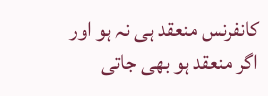کانفرنس منعقد ہی نہ ہو اور اگر منعقد ہو بھی جاتی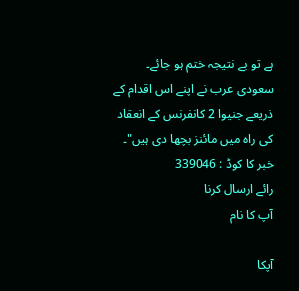ہے تو بے نتیجہ ختم ہو جائے۔ سعودی عرب نے اپنے اس اقدام کے ذریعے جنیوا 2 کانفرنس کے انعقاد کی راہ میں مائنز بچھا دی ہیں"۔
خبر کا کوڈ : 339046
رائے ارسال کرنا
آپ کا نام

آپکا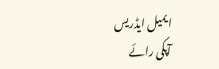ایمیل ایڈریس
آپکی رائے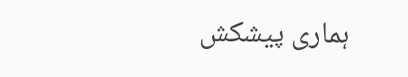ہماری پیشکش